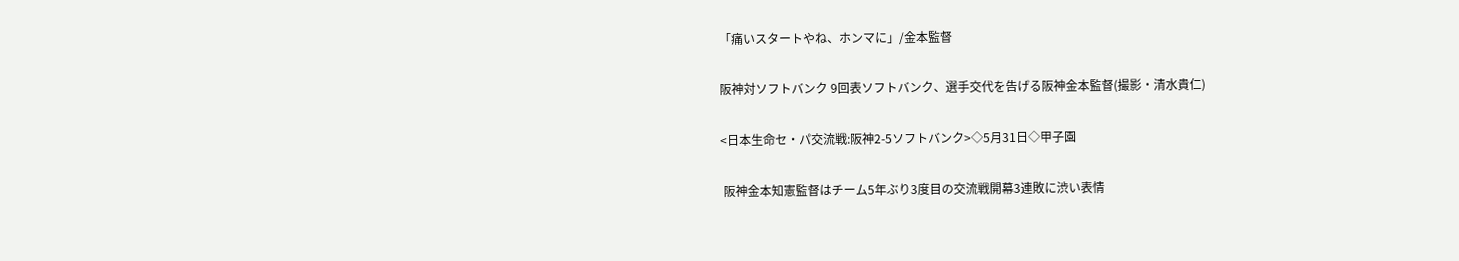「痛いスタートやね、ホンマに」/金本監督

阪神対ソフトバンク 9回表ソフトバンク、選手交代を告げる阪神金本監督(撮影・清水貴仁)

<日本生命セ・パ交流戦:阪神2-5ソフトバンク>◇5月31日◇甲子園

 阪神金本知憲監督はチーム5年ぶり3度目の交流戦開幕3連敗に渋い表情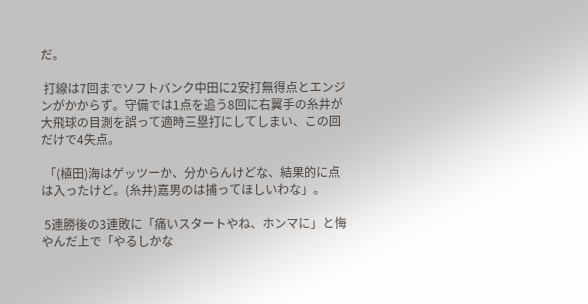だ。

 打線は7回までソフトバンク中田に2安打無得点とエンジンがかからず。守備では1点を追う8回に右翼手の糸井が大飛球の目測を誤って適時三塁打にしてしまい、この回だけで4失点。

 「(植田)海はゲッツーか、分からんけどな、結果的に点は入ったけど。(糸井)嘉男のは捕ってほしいわな」。

 5連勝後の3連敗に「痛いスタートやね、ホンマに」と悔やんだ上で「やるしかな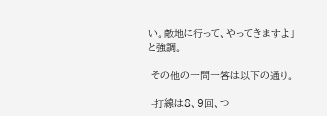い。敵地に行って、やってきますよ」と強調。

 その他の一問一答は以下の通り。

 -打線は8、9回、つ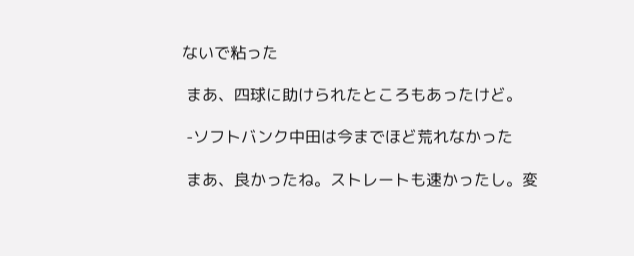ないで粘った

 まあ、四球に助けられたところもあったけど。

 -ソフトバンク中田は今までほど荒れなかった

 まあ、良かったね。ストレートも速かったし。変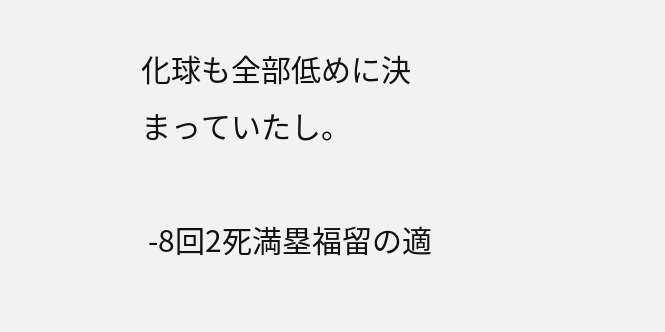化球も全部低めに決まっていたし。

 -8回2死満塁福留の適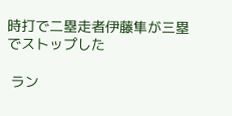時打で二塁走者伊藤隼が三塁でストップした

 ラン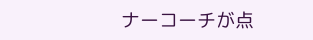ナーコーチが点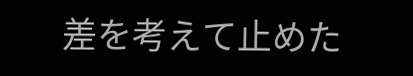差を考えて止めた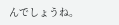んでしょうね。